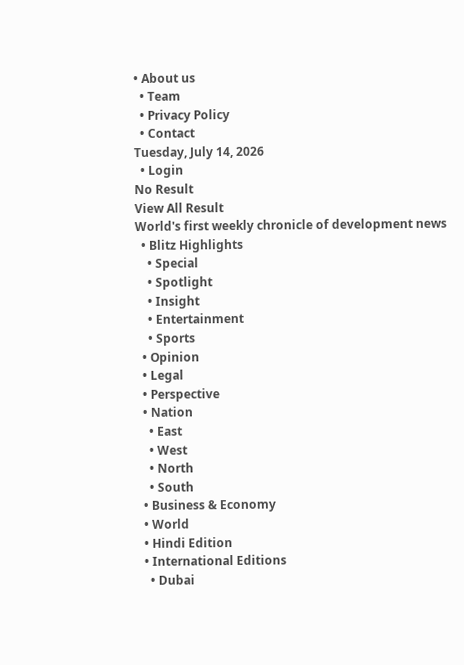• About us
  • Team
  • Privacy Policy
  • Contact
Tuesday, July 14, 2026
  • Login
No Result
View All Result
World's first weekly chronicle of development news
  • Blitz Highlights
    • Special
    • Spotlight
    • Insight
    • Entertainment
    • Sports
  • Opinion
  • Legal
  • Perspective
  • Nation
    • East
    • West
    • North
    • South
  • Business & Economy
  • World
  • Hindi Edition
  • International Editions
    • Dubai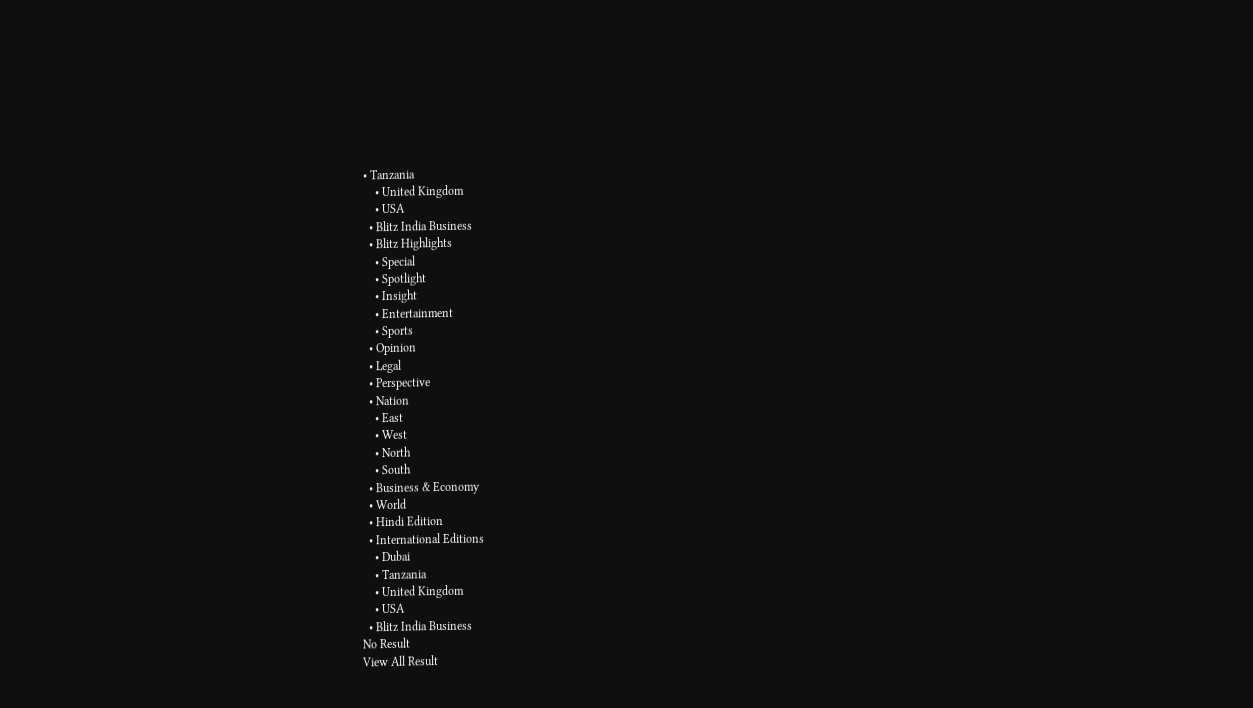• Tanzania
    • United Kingdom
    • USA
  • Blitz India Business
  • Blitz Highlights
    • Special
    • Spotlight
    • Insight
    • Entertainment
    • Sports
  • Opinion
  • Legal
  • Perspective
  • Nation
    • East
    • West
    • North
    • South
  • Business & Economy
  • World
  • Hindi Edition
  • International Editions
    • Dubai
    • Tanzania
    • United Kingdom
    • USA
  • Blitz India Business
No Result
View All Result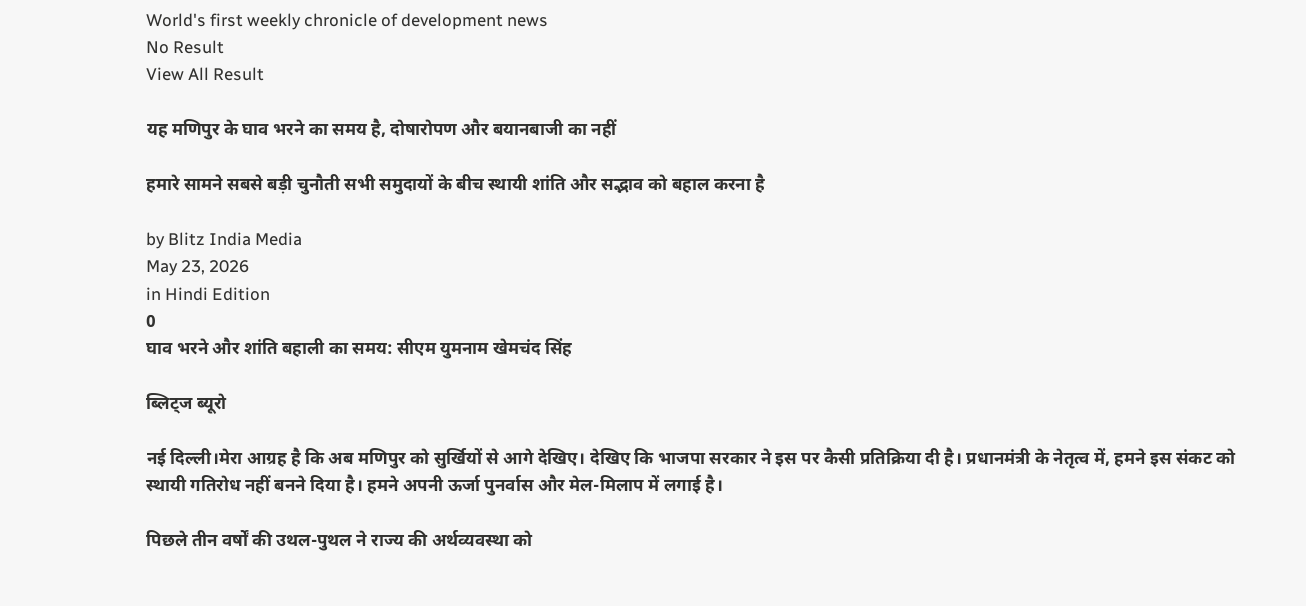World's first weekly chronicle of development news
No Result
View All Result

यह मणिपुर के घाव भरने का समय है, दोषारोपण और बयानबाजी का नहीं

हमारे सामने सबसे बड़ी चुनौती सभी समुदायों के बीच स्थायी शांति और सद्भाव को बहाल करना है

by Blitz India Media
May 23, 2026
in Hindi Edition
0
घाव भरने और शांति बहाली का समय: सीएम युमनाम खेमचंद सिंह

ब्लिट्ज ब्यूरो

नई दिल्ली।मेरा आग्रह है कि अब मणिपुर को सुर्खियों से आगे देखिए। देखिए कि भाजपा सरकार ने इस पर कैसी प्रतिक्रिया दी है। प्रधानमंत्री के नेतृत्व में, हमने इस संकट को स्थायी गतिरोध नहीं बनने दिया है। हमने अपनी ऊर्जा पुनर्वास और मेल-मिलाप में लगाई है।

पिछले तीन वर्षों की उथल-पुथल ने राज्य की अर्थव्यवस्था को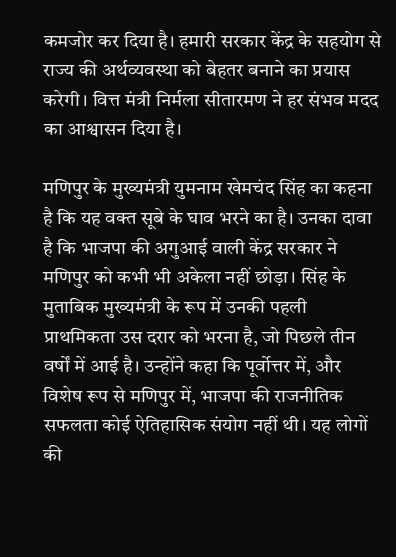कमजोर कर दिया है। हमारी सरकार केंद्र के सहयोग से राज्य की अर्थव्यवस्था को बेहतर बनाने का प्रयास करेगी। वित्त मंत्री निर्मला सीतारमण ने हर संभव मदद का आश्वासन दिया है।

मणिपुर के मुख्यमंत्री युमनाम खेमचंद सिंह का कहना है कि यह वक्त सूबे के घाव भरने का है। उनका दावा है कि भाजपा की अगुआई वाली केंद्र सरकार ने मणिपुर को कभी भी अकेला नहीं छोड़ा। सिंह के मुताबिक मुख्यमंत्री के रूप में उनकी पहली प्राथमिकता उस दरार को भरना है, जो पिछले तीन वर्षों में आई है। उन्होंने कहा कि पूर्वोत्तर में, और विशेष रूप से मणिपुर में, भाजपा की राजनीतिक सफलता कोई ऐतिहासिक संयोग नहीं थी। यह लोगों की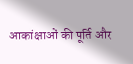आकांक्षाओं की पूर्ति और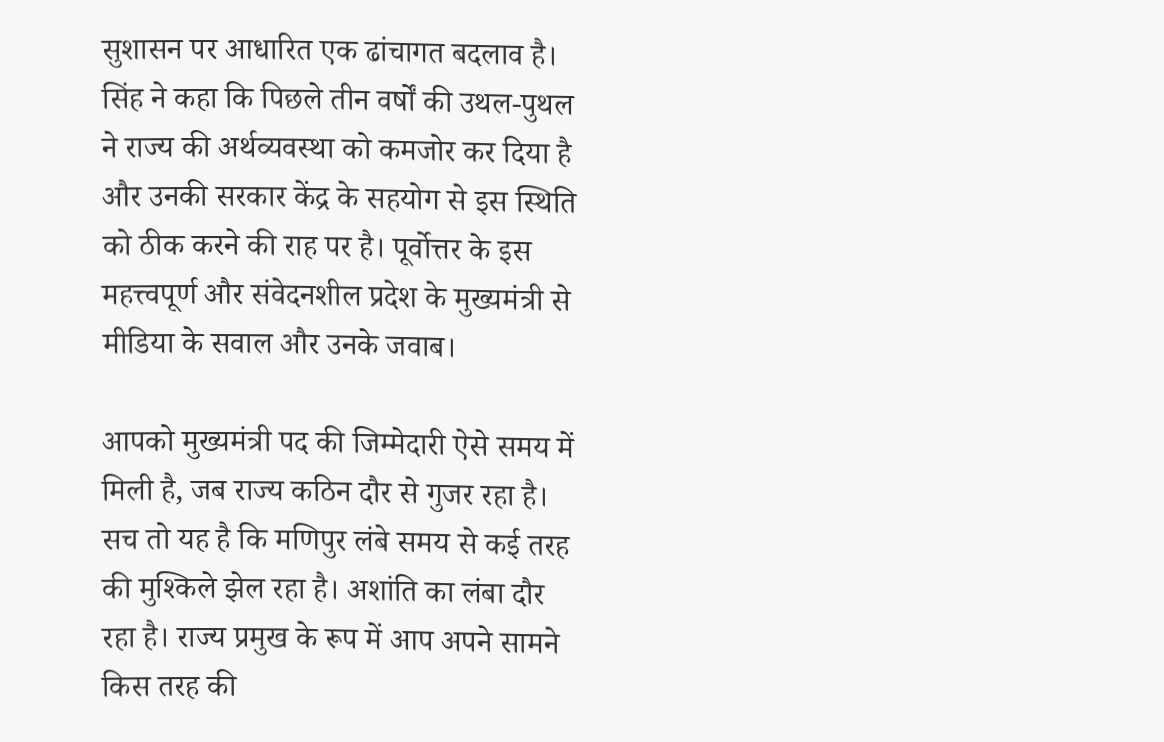सुशासन पर आधारित एक ढांचागत बदलाव है। सिंह ने कहा कि पिछले तीन वर्षों की उथल-पुथल ने राज्य की अर्थव्यवस्था को कमजोर कर दिया है और उनकी सरकार केंद्र के सहयोग से इस स्थिति को ठीक करने की राह पर है। पूर्वोत्तर के इस महत्त्वपूर्ण और संवेदनशील प्रदेश के मुख्यमंत्री से मीडिया के सवाल और उनके जवाब।

आपको मुख्यमंत्री पद की जिम्मेदारी ऐसे समय में मिली है, जब राज्य कठिन दौर से गुजर रहा है। सच तो यह है कि मणिपुर लंबे समय से कई तरह की मुश्किले झेल रहा है। अशांति का लंबा दौर रहा है। राज्य प्रमुख के रूप में आप अपने सामने किस तरह की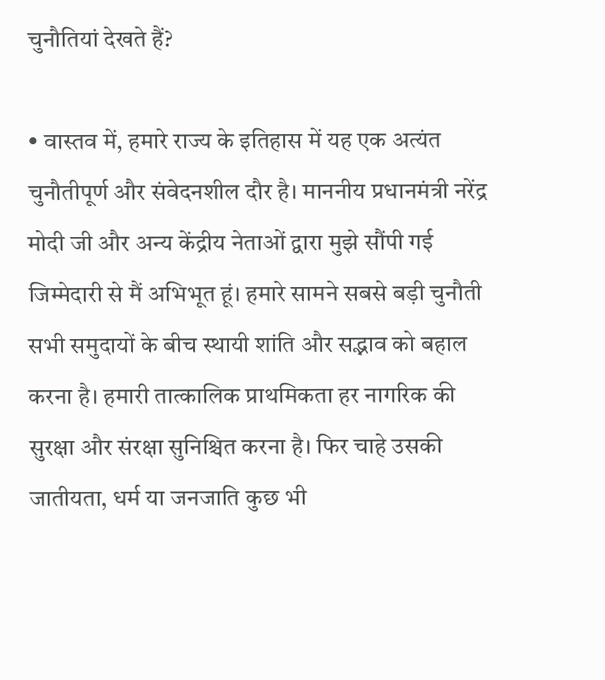चुनौतियां देखते हैं?

• वास्तव में, हमारे राज्य के इतिहास में यह एक अत्यंत चुनौतीपूर्ण और संवेदनशील दौर है। माननीय प्रधानमंत्री नरेंद्र मोदी जी और अन्य केंद्रीय नेताओं द्वारा मुझे सौंपी गई जिम्मेदारी से मैं अभिभूत हूं। हमारे सामने सबसे बड़ी चुनौती सभी समुदायों के बीच स्थायी शांति और सद्भाव को बहाल करना है। हमारी तात्कालिक प्राथमिकता हर नागरिक की सुरक्षा और संरक्षा सुनिश्चित करना है। फिर चाहे उसकी जातीयता, धर्म या जनजाति कुछ भी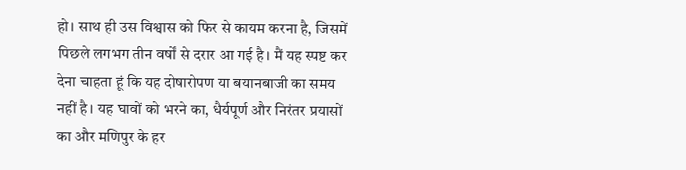हो। साथ ही उस विश्वास को फिर से कायम करना है, जिसमें पिछले लगभग तीन वर्षों से दरार आ गई है। मैं यह स्पष्ट कर देना चाहता हूं कि यह दोषारोपण या बयानबाजी का समय नहीं है। यह घावों को भरने का, धैर्यपूर्ण और निरंतर प्रयासों का और मणिपुर के हर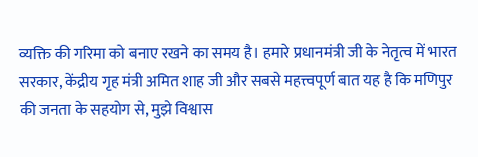व्यक्ति की गरिमा को बनाए रखने का समय है। हमारे प्रधानमंत्री जी के नेतृत्व में भारत सरकार, केंद्रीय गृह मंत्री अमित शाह जी और सबसे महत्त्वपूर्ण बात यह है कि मणिपुर की जनता के सहयोग से, मुझे विश्वास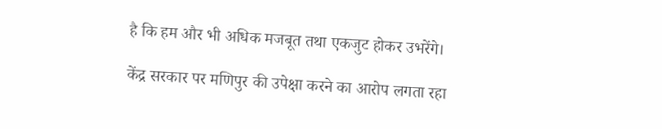है कि हम और भी अधिक मजबूत तथा एकजुट होकर उभरेंगे।

केंद्र सरकार पर मणिपुर की उपेक्षा करने का आरोप लगता रहा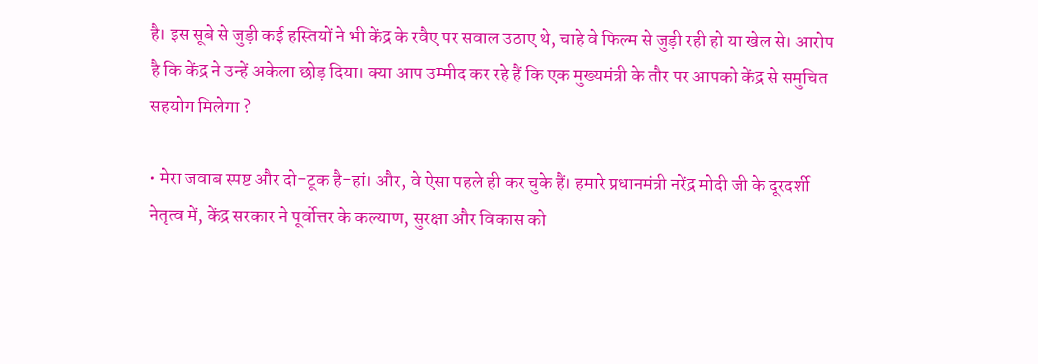है। इस सूबे से जुड़ी कई हस्तियों ने भी केंद्र के रवैए पर सवाल उठाए थे, चाहे वे फिल्म से जुड़ी रही हो या खेल से। आरोप है कि केंद्र ने उन्हें अकेला छोड़ दिया। क्या आप उम्मीद कर रहे हैं कि एक मुख्यमंत्री के तौर पर आपको केंद्र से समुचित सहयोग मिलेगा ?

• मेरा जवाब स्पष्ट और दो-टूक है-हां। और, वे ऐसा पहले ही कर चुके हैं। हमारे प्रधानमंत्री नरेंद्र मोदी जी के दूरदर्शी नेतृत्व में, केंद्र सरकार ने पूर्वोत्तर के कल्याण, सुरक्षा और विकास को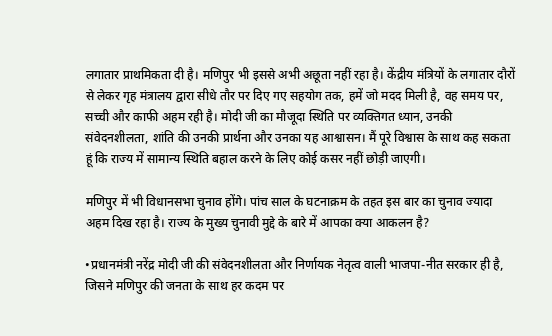लगातार प्राथमिकता दी है। मणिपुर भी इससे अभी अछूता नहीं रहा है। केंद्रीय मंत्रियों के लगातार दौरों से लेकर गृह मंत्रालय द्वारा सीधे तौर पर दिए गए सहयोग तक, हमें जो मदद मिली है, वह समय पर, सच्ची और काफी अहम रही है। मोदी जी का मौजूदा स्थिति पर व्यक्तिगत ध्यान, उनकी संवेदनशीलता, शांति की उनकी प्रार्थना और उनका यह आश्वासन। मैं पूरे विश्वास के साथ कह सकता हूं कि राज्य में सामान्य स्थिति बहाल करने के लिए कोई कसर नहीं छोड़ी जाएगी।

मणिपुर में भी विधानसभा चुनाव होंगे। पांच साल के घटनाक्रम के तहत इस बार का चुनाव ज्यादा अहम दिख रहा है। राज्य के मुख्य चुनावी मुद्दे के बारे में आपका क्या आकलन है?

•प्रधानमंत्री नरेंद्र मोदी जी की संवेदनशीलता और निर्णायक नेतृत्व वाली भाजपा-नीत सरकार ही है, जिसने मणिपुर की जनता के साथ हर कदम पर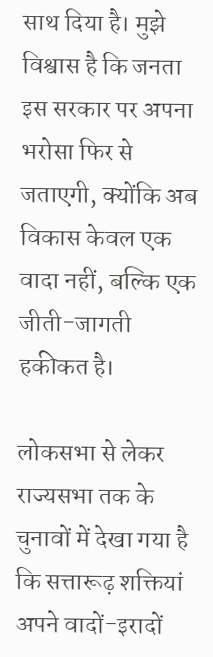साथ दिया है। मुझे विश्वास है कि जनता इस सरकार पर अपना भरोसा फिर से जताएगी, क्योंकि अब विकास केवल एक वादा नहीं, बल्कि एक जीती-जागती हकीकत है।

लोकसभा से लेकर राज्यसभा तक के चुनावों में देखा गया है कि सत्तारूढ़ शक्तियां अपने वादों-इरादों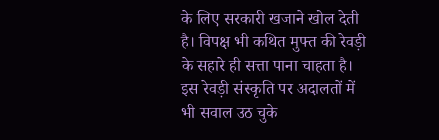के लिए सरकारी खजाने खोल देती है। विपक्ष भी कथित मुफ्त की रेवड़ी के सहारे ही सत्ता पाना चाहता है। इस रेवड़ी संस्कृति पर अदालतों में भी सवाल उठ चुके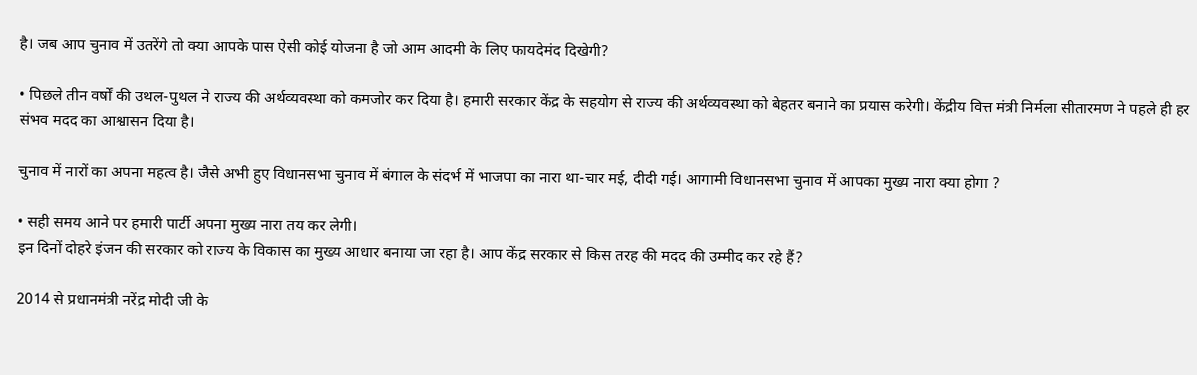है। जब आप चुनाव में उतरेंगे तो क्या आपके पास ऐसी कोई योजना है जो आम आदमी के लिए फायदेमंद दिखेगी?

• पिछले तीन वर्षों की उथल-पुथल ने राज्य की अर्थव्यवस्था को कमजोर कर दिया है। हमारी सरकार केंद्र के सहयोग से राज्य की अर्थव्यवस्था को बेहतर बनाने का प्रयास करेगी। केंद्रीय वित्त मंत्री निर्मला सीतारमण ने पहले ही हर संभव मदद का आश्वासन दिया है।

चुनाव में नारों का अपना महत्व है। जैसे अभी हुए विधानसभा चुनाव में बंगाल के संदर्भ में भाजपा का नारा था-चार मई, दीदी गई। आगामी विधानसभा चुनाव में आपका मुख्य नारा क्या होगा ?

• सही समय आने पर हमारी पार्टी अपना मुख्य नारा तय कर लेगी।
इन दिनों दोहरे इंजन की सरकार को राज्य के विकास का मुख्य आधार बनाया जा रहा है। आप केंद्र सरकार से किस तरह की मदद की उम्मीद कर रहे हैं?

2014 से प्रधानमंत्री नरेंद्र मोदी जी के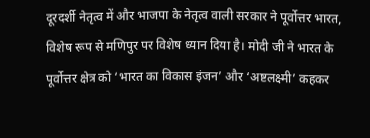दूरदर्शी नेतृत्व में और भाजपा के नेतृत्व वाली सरकार ने पूर्वोत्तर भारत, विशेष रूप से मणिपुर पर विशेष ध्यान दिया है। मोदी जी ने भारत के पूर्वोत्तर क्षेत्र को ‘भारत का विकास इंजन’ और ‘अष्टलक्ष्मी’ कहकर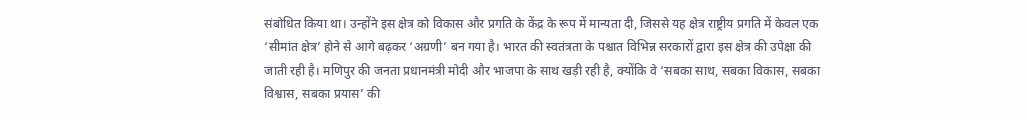संबोधित किया था। उन्होंने इस क्षेत्र को विकास और प्रगति के केंद्र के रूप में मान्यता दी, जिससे यह क्षेत्र राष्ट्रीय प्रगति में केवल एक ‘सीमांत क्षेत्र’ होने से आगे बढ़कर ‘अग्रणी’ बन गया है। भारत की स्वतंत्रता के पश्चात विभिन्न सरकारों द्वारा इस क्षेत्र की उपेक्षा की जाती रही है। मणिपुर की जनता प्रधानमंत्री मोदी और भाजपा के साथ खड़ी रही है, क्योंकि वे ‘सबका साथ, सबका विकास, सबका विश्वास, सबका प्रयास’ की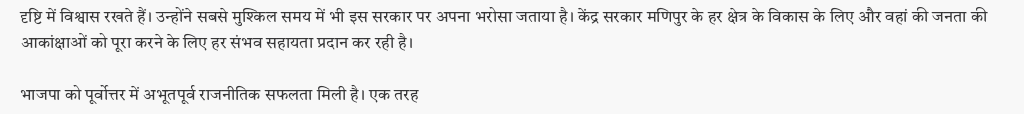दृष्टि में विश्वास रखते हैं। उन्होंने सबसे मुश्किल समय में भी इस सरकार पर अपना भरोसा जताया है। केंद्र सरकार मणिपुर के हर क्षेत्र के विकास के लिए और वहां की जनता की आकांक्षाओं को पूरा करने के लिए हर संभव सहायता प्रदान कर रही है।

भाजपा को पूर्वोत्तर में अभूतपूर्व राजनीतिक सफलता मिली है। एक तरह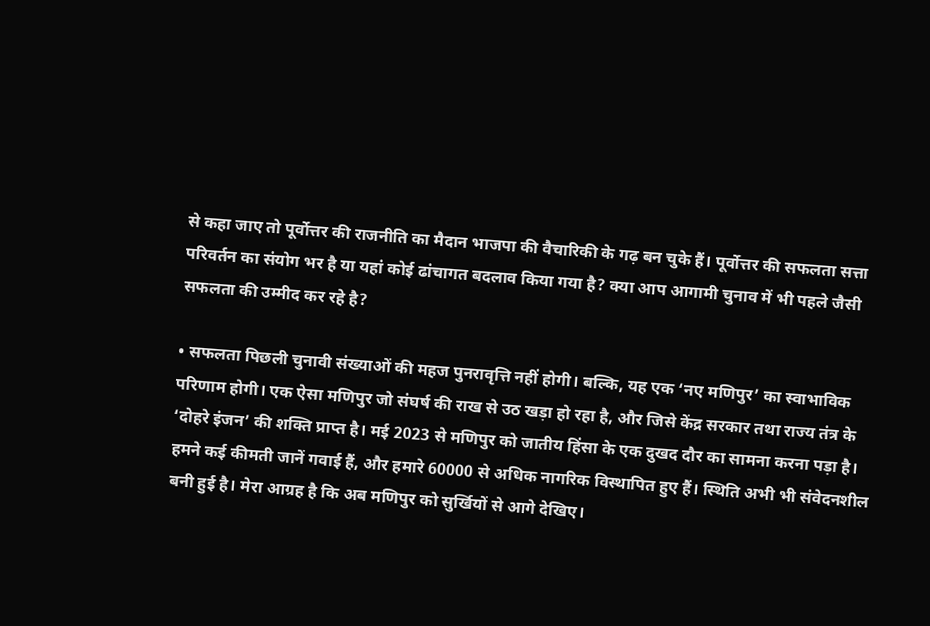से कहा जाए तो पूर्वोत्तर की राजनीति का मैदान भाजपा की वैचारिकी के गढ़ बन चुके हैं। पूर्वोत्तर की सफलता सत्ता परिवर्तन का संयोग भर है या यहां कोई ढांचागत बदलाव किया गया है? क्या आप आगामी चुनाव में भी पहले जैसी सफलता की उम्मीद कर रहे है?

• सफलता पिछली चुनावी संख्याओं की महज पुनरावृत्ति नहीं होगी। बल्कि, यह एक ‘नए मणिपुर’ का स्वाभाविक परिणाम होगी। एक ऐसा मणिपुर जो संघर्ष की राख से उठ खड़ा हो रहा है, और जिसे केंद्र सरकार तथा राज्य तंत्र के ‘दोहरे इंजन’ की शक्ति प्राप्त है। मई 2023 से मणिपुर को जातीय हिंसा के एक दुखद दौर का सामना करना पड़ा है। हमने कई कीमती जानें गवाई हैं, और हमारे 60000 से अधिक नागरिक विस्थापित हुए हैं। स्थिति अभी भी संवेदनशील बनी हुई है। मेरा आग्रह है कि अब मणिपुर को सुर्खियों से आगे देखिए।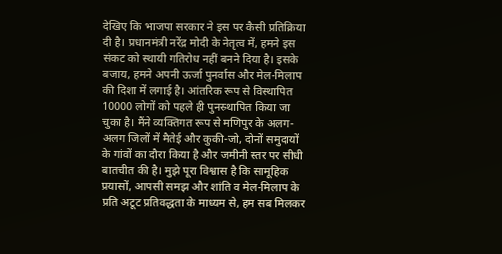देखिए कि भाजपा सरकार ने इस पर कैसी प्रतिक्रिया दी है। प्रधानमंत्री नरेंद्र मोदी के नेतृत्व में, हमने इस संकट को स्थायी गतिरोध नहीं बनने दिया है। इसके बजाय, हमने अपनी ऊर्जा पुनर्वास और मेल-मिलाप की दिशा में लगाई है। आंतरिक रूप से विस्थापित 10000 लोगों को पहले ही पुनस्र्थापित किया जा चुका है। मैंने व्यक्तिगत रूप से मणिपुर के अलग-अलग जिलों में मैतेई और कुकी-जो, दोनों समुदायों के गांवों का दौरा किया है और जमीनी स्तर पर सीधी बातचीत की है। मुझे पूरा विश्वास है कि सामूहिक प्रयासों, आपसी समझ और शांति व मेल-मिलाप के प्रति अटूट प्रतिवद्धता के माध्यम से, हम सब मिलकर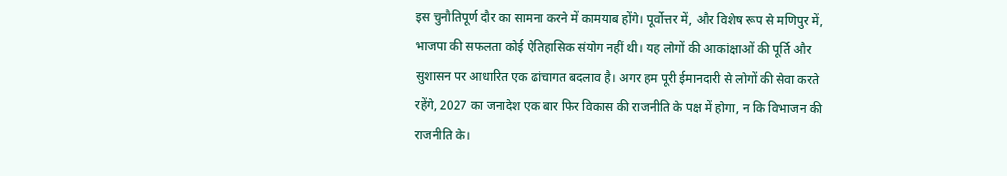इस चुनौतिपूर्ण दौर का सामना करने में कामयाब होंगे। पूर्वोत्तर में, और विशेष रूप से मणिपुर में, भाजपा की सफलता कोई ऐतिहासिक संयोग नहीं थी। यह लोगों की आकांक्षाओं की पूर्ति और सुशासन पर आधारित एक ढांचागत बदलाव है। अगर हम पूरी ईमानदारी से लोगों की सेवा करते रहेंगे, 2027 का जनादेश एक बार फिर विकास की राजनीति के पक्ष में होगा, न कि विभाजन की राजनीति के।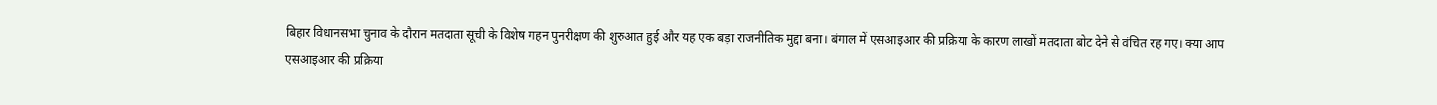बिहार विधानसभा चुनाव के दौरान मतदाता सूची के विशेष गहन पुनरीक्षण की शुरुआत हुई और यह एक बड़ा राजनीतिक मुद्दा बना। बंगाल में एसआइआर की प्रक्रिया के कारण लाखों मतदाता बोट देने से वंचित रह गए। क्या आप एसआइआर की प्रक्रिया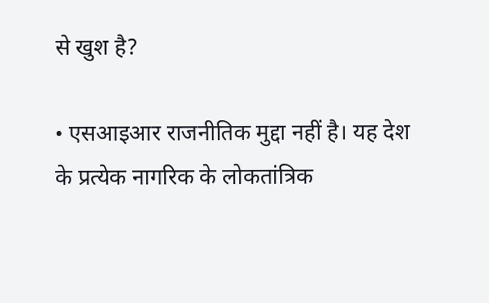से खुश है?

• एसआइआर राजनीतिक मुद्दा नहीं है। यह देश के प्रत्येक नागरिक के लोकतांत्रिक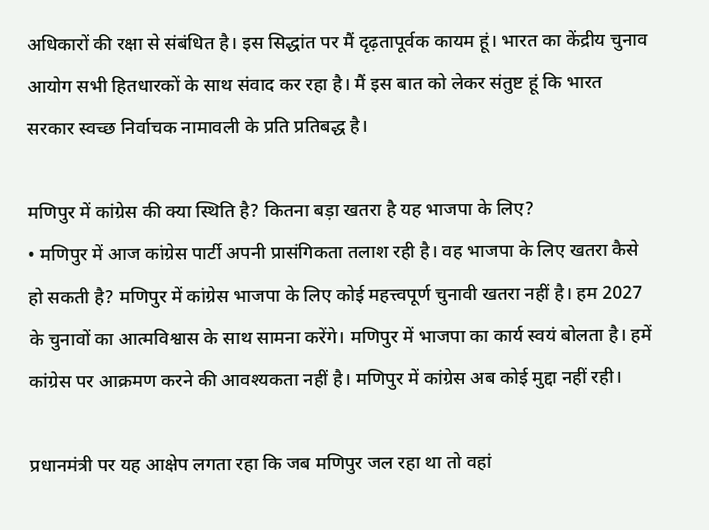अधिकारों की रक्षा से संबंधित है। इस सिद्धांत पर मैं दृढ़तापूर्वक कायम हूं। भारत का केंद्रीय चुनाव आयोग सभी हितधारकों के साथ संवाद कर रहा है। मैं इस बात को लेकर संतुष्ट हूं कि भारत सरकार स्वच्छ निर्वाचक नामावली के प्रति प्रतिबद्ध है।

मणिपुर में कांग्रेस की क्या स्थिति है? कितना बड़ा खतरा है यह भाजपा के लिए?
• मणिपुर में आज कांग्रेस पार्टी अपनी प्रासंगिकता तलाश रही है। वह भाजपा के लिए खतरा कैसे हो सकती है? मणिपुर में कांग्रेस भाजपा के लिए कोई महत्त्वपूर्ण चुनावी खतरा नहीं है। हम 2027 के चुनावों का आत्मविश्वास के साथ सामना करेंगे। मणिपुर में भाजपा का कार्य स्वयं बोलता है। हमें कांग्रेस पर आक्रमण करने की आवश्यकता नहीं है। मणिपुर में कांग्रेस अब कोई मुद्दा नहीं रही।

प्रधानमंत्री पर यह आक्षेप लगता रहा कि जब मणिपुर जल रहा था तो वहां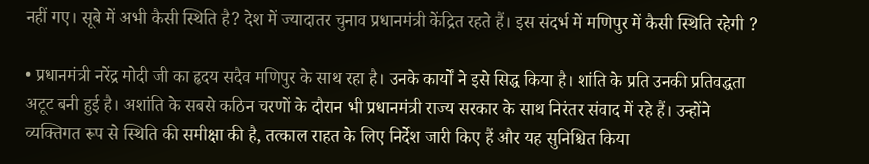नहीं गए। सूबे में अभी कैसी स्थिति है? देश में ज्यादातर चुनाव प्रधानमंत्री केंद्रित रहते हैं। इस संदर्भ में मणिपुर में कैसी स्थिति रहेगी ?

• प्रधानमंत्री नरेंद्र मोदी जी का हृदय सदैव मणिपुर के साथ रहा है। उनके कार्यों ने इसे सिद्ध किया है। शांति के प्रति उनकी प्रतिवद्धता अटूट बनी हुई है। अशांति के सबसे कठिन चरणों के दौरान भी प्रधानमंत्री राज्य सरकार के साथ निरंतर संवाद में रहे हैं। उन्होंने व्यक्तिगत रूप से स्थिति की समीक्षा की है, तत्काल राहत के लिए निर्देश जारी किए हैं और यह सुनिश्चित किया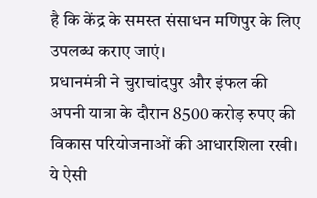है कि केंद्र के समस्त संसाधन मणिपुर के लिए उपलब्ध कराए जाएं।
प्रधानमंत्री ने चुराचांदपुर और इंफल की अपनी यात्रा के दौरान 8500 करोड़ रुपए की विकास परियोजनाओं की आधारशिला रखी। ये ऐसी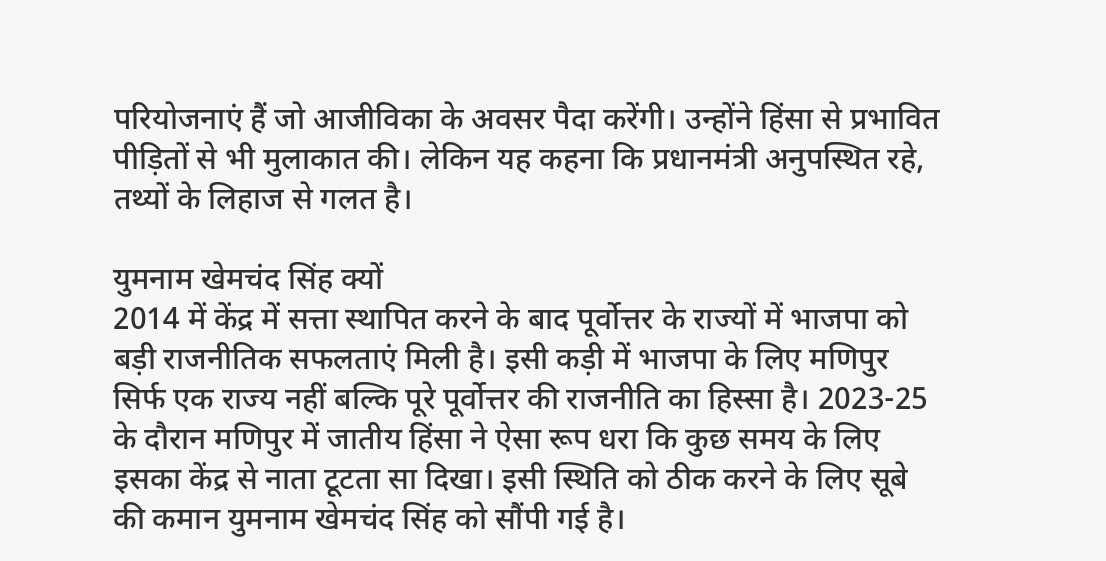परियोजनाएं हैं जो आजीविका के अवसर पैदा करेंगी। उन्होंने हिंसा से प्रभावित पीड़ितों से भी मुलाकात की। लेकिन यह कहना कि प्रधानमंत्री अनुपस्थित रहे, तथ्यों के लिहाज से गलत है।

युमनाम खेमचंद सिंह क्यों
2014 में केंद्र में सत्ता स्थापित करने के बाद पूर्वोत्तर के राज्यों में भाजपा को बड़ी राजनीतिक सफलताएं मिली है। इसी कड़ी में भाजपा के लिए मणिपुर सिर्फ एक राज्य नहीं बल्कि पूरे पूर्वोत्तर की राजनीति का हिस्सा है। 2023-25 के दौरान मणिपुर में जातीय हिंसा ने ऐसा रूप धरा कि कुछ समय के लिए इसका केंद्र से नाता टूटता सा दिखा। इसी स्थिति को ठीक करने के लिए सूबे की कमान युमनाम खेमचंद सिंह को सौंपी गई है।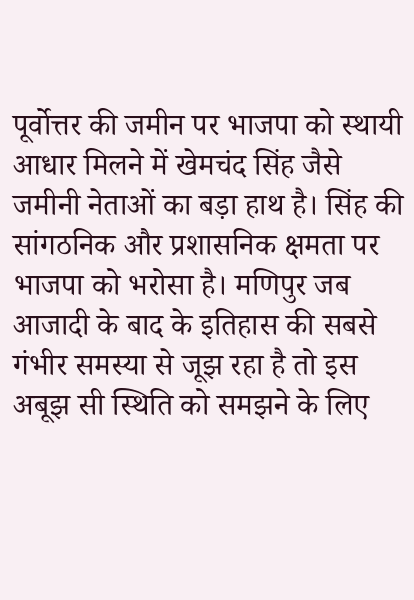पूर्वोत्तर की जमीन पर भाजपा को स्थायी आधार मिलने में खेमचंद सिंह जैसे जमीनी नेताओं का बड़ा हाथ है। सिंह की सांगठनिक और प्रशासनिक क्षमता पर भाजपा को भरोसा है। मणिपुर जब आजादी के बाद के इतिहास की सबसे गंभीर समस्या से जूझ रहा है तो इस अबूझ सी स्थिति को समझने के लिए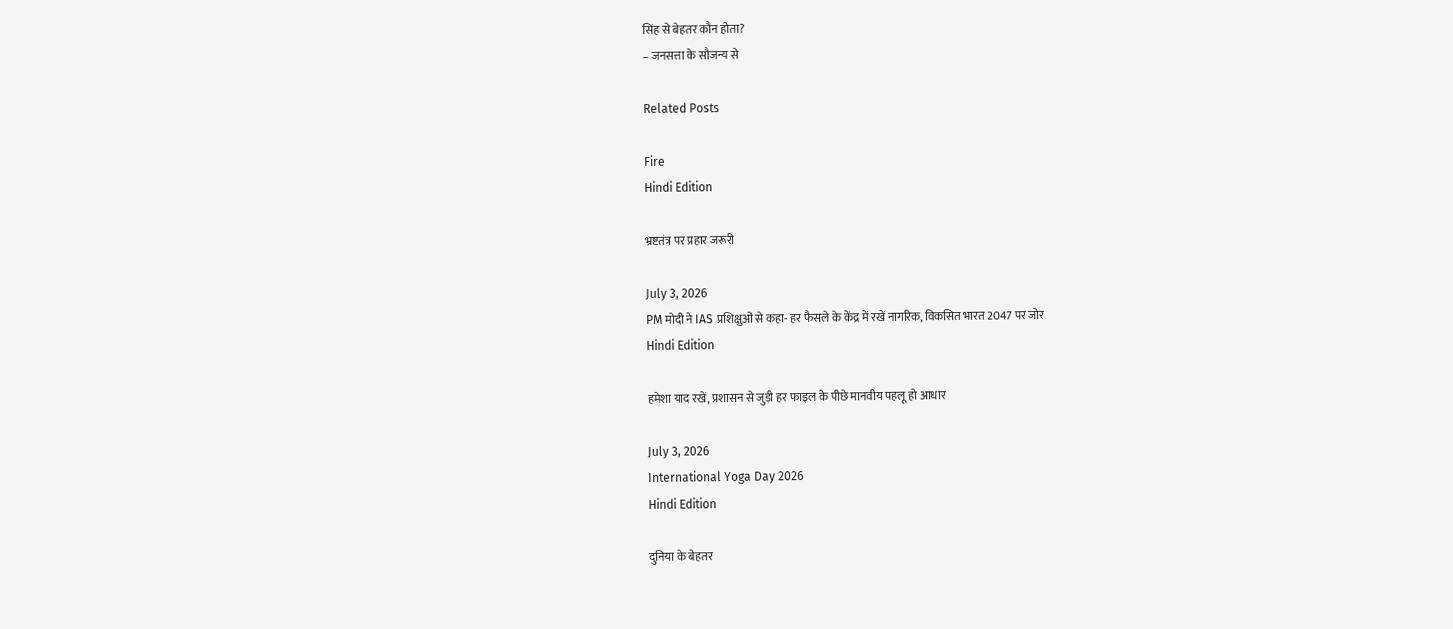सिंह से बेहतर कौन होता?
– जनसत्ता के सौजन्य से

Related Posts

Fire
Hindi Edition

भ्रष्टतंत्र पर प्रहार जरूरी

July 3, 2026
PM मोदी ने IAS प्रशिक्षुओं से कहा- हर फैसले के केंद्र में रखें नागरिक, विकसित भारत 2047 पर जोर
Hindi Edition

हमेशा याद रखें, प्रशासन से जुड़ी हर फाइल के पीछे मानवीय पहलू हो आधार

July 3, 2026
International Yoga Day 2026
Hindi Edition

दुनिया के बेहतर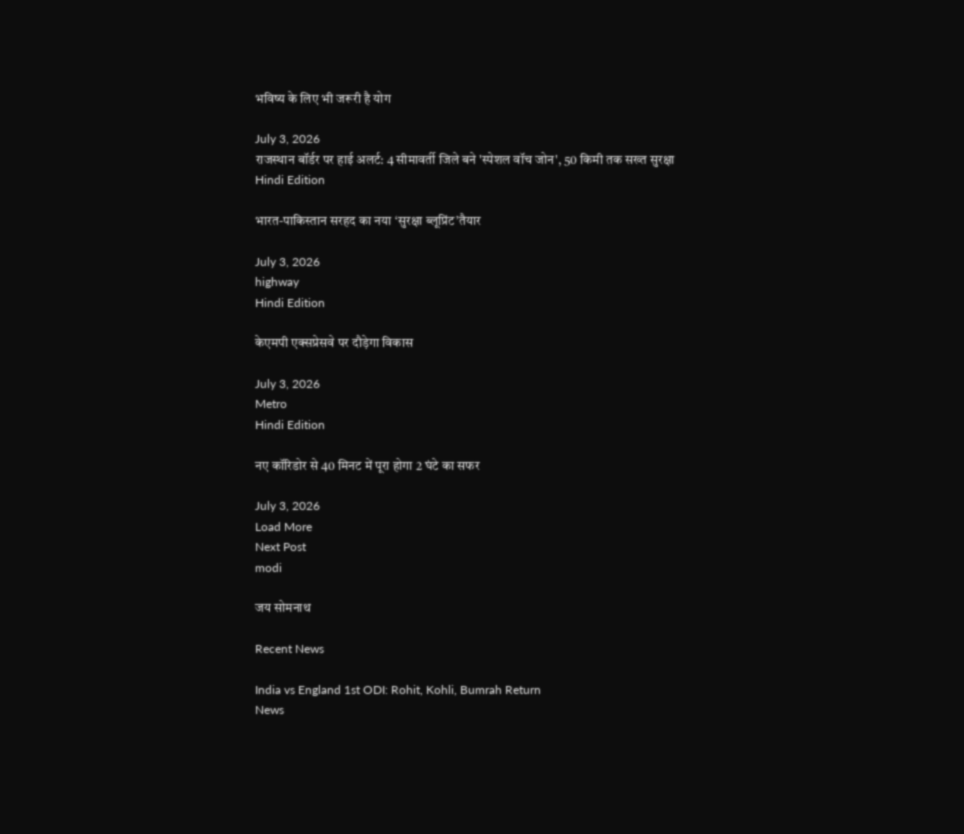भविष्य के लिए भी जरूरी है योग

July 3, 2026
राजस्थान बॉर्डर पर हाई अलर्ट: 4 सीमावर्ती जिले बने 'स्पेशल वॉच जोन', 50 किमी तक सख्त सुरक्षा
Hindi Edition

भारत-पाकिस्तान सरहद का नया ‘सुरक्षा ब्लूप्रिंट’तैयार

July 3, 2026
highway
Hindi Edition

केएमपी एक्सप्रेसवे पर दौड़ेगा विकास

July 3, 2026
Metro
Hindi Edition

नए कॉरिडोर से 40 मिनट में पूरा होगा 2 घंटे का सफर

July 3, 2026
Load More
Next Post
modi

जय सोमनाथ

Recent News

India vs England 1st ODI: Rohit, Kohli, Bumrah Return
News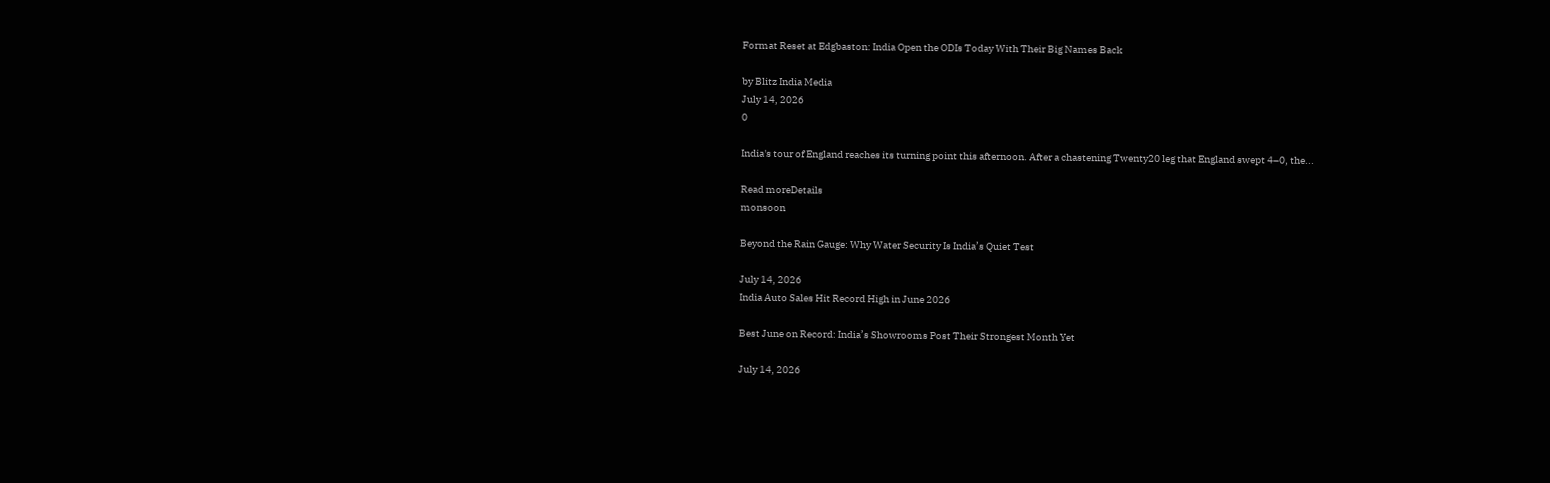Format Reset at Edgbaston: India Open the ODIs Today With Their Big Names Back

by Blitz India Media
July 14, 2026
0

India's tour of England reaches its turning point this afternoon. After a chastening Twenty20 leg that England swept 4–0, the...

Read moreDetails
monsoon

Beyond the Rain Gauge: Why Water Security Is India’s Quiet Test

July 14, 2026
India Auto Sales Hit Record High in June 2026

Best June on Record: India’s Showrooms Post Their Strongest Month Yet

July 14, 2026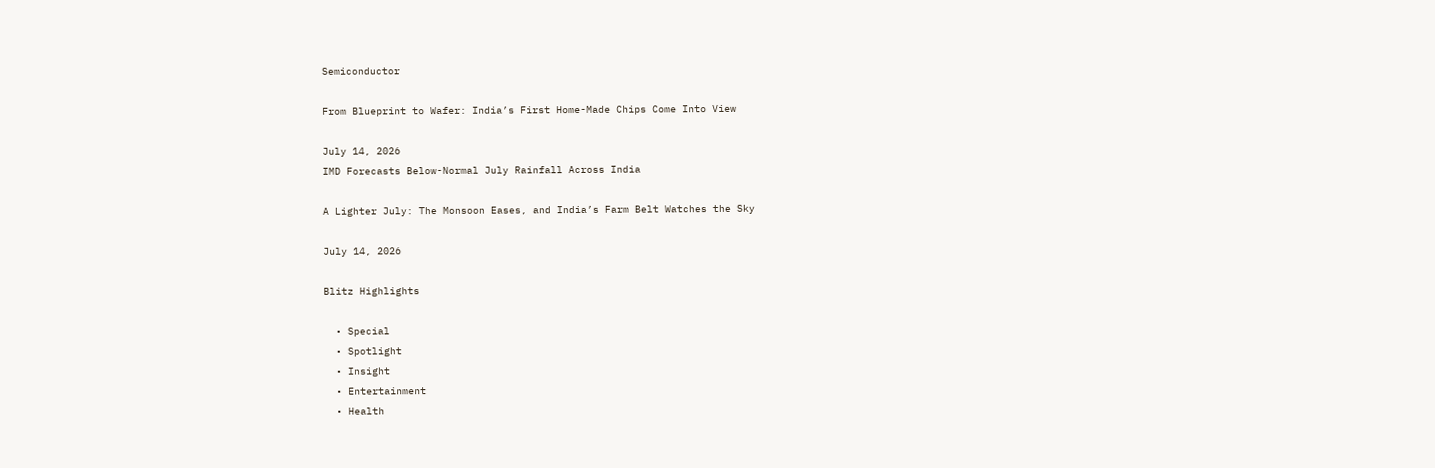Semiconductor

From Blueprint to Wafer: India’s First Home-Made Chips Come Into View

July 14, 2026
IMD Forecasts Below-Normal July Rainfall Across India

A Lighter July: The Monsoon Eases, and India’s Farm Belt Watches the Sky

July 14, 2026

Blitz Highlights

  • Special
  • Spotlight
  • Insight
  • Entertainment
  • Health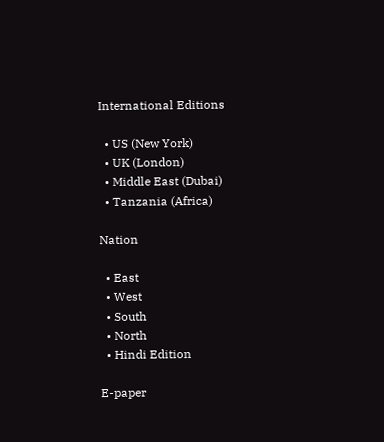International Editions

  • US (New York)
  • UK (London)
  • Middle East (Dubai)
  • Tanzania (Africa)

Nation

  • East
  • West
  • South
  • North
  • Hindi Edition

E-paper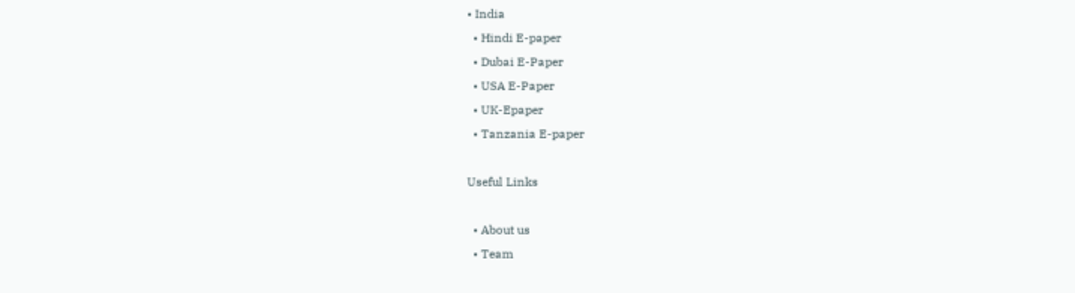• India
  • Hindi E-paper
  • Dubai E-Paper
  • USA E-Paper
  • UK-Epaper
  • Tanzania E-paper

Useful Links

  • About us
  • Team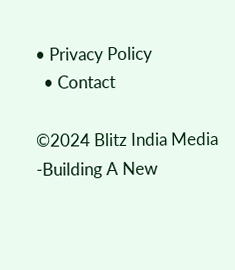• Privacy Policy
  • Contact

©2024 Blitz India Media -Building A New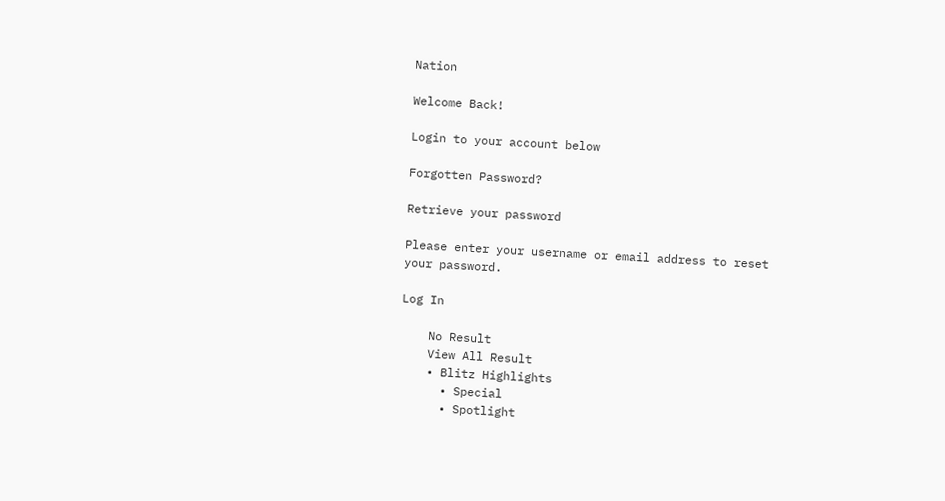Nation

Welcome Back!

Login to your account below

Forgotten Password?

Retrieve your password

Please enter your username or email address to reset your password.

Log In

    No Result
    View All Result
    • Blitz Highlights
      • Special
      • Spotlight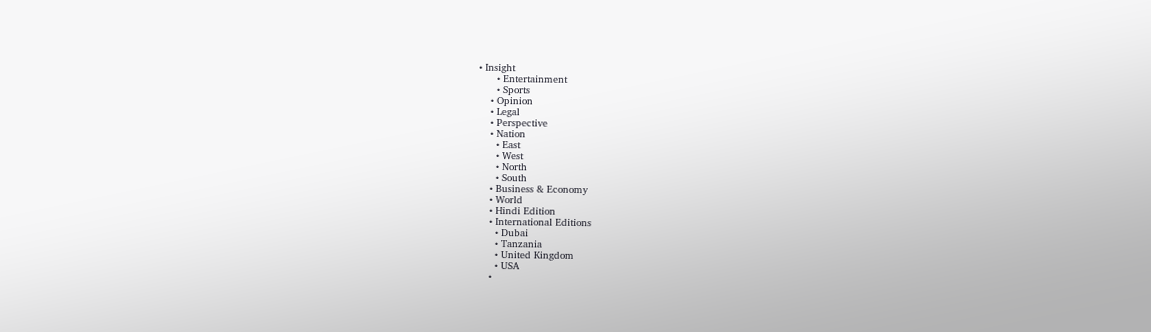• Insight
      • Entertainment
      • Sports
    • Opinion
    • Legal
    • Perspective
    • Nation
      • East
      • West
      • North
      • South
    • Business & Economy
    • World
    • Hindi Edition
    • International Editions
      • Dubai
      • Tanzania
      • United Kingdom
      • USA
    •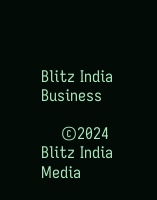Blitz India Business

    ©2024 Blitz India Media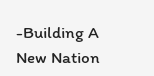-Building A New Nation